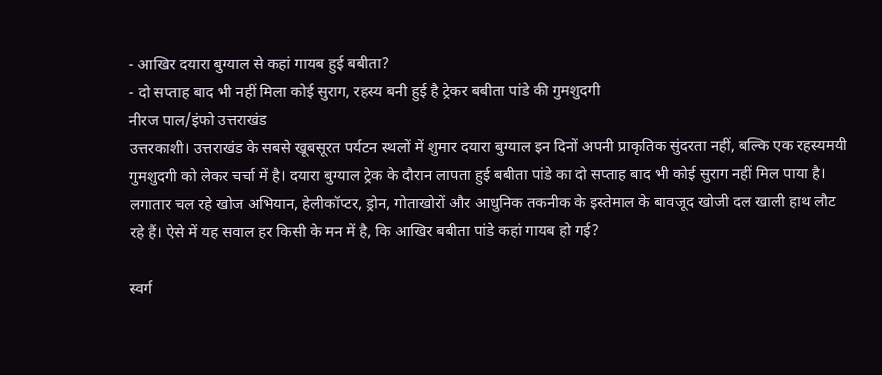- आखिर दयारा बुग्याल से कहां गायब हुई बबीता?
- दो सप्ताह बाद भी नहीं मिला कोई सुराग, रहस्य बनी हुई है ट्रेकर बबीता पांडे की गुमशुदगी
नीरज पाल/इंफो उत्तराखंड
उत्तरकाशी। उत्तराखंड के सबसे खूबसूरत पर्यटन स्थलों में शुमार दयारा बुग्याल इन दिनों अपनी प्राकृतिक सुंदरता नहीं, बल्कि एक रहस्यमयी गुमशुदगी को लेकर चर्चा में है। दयारा बुग्याल ट्रेक के दौरान लापता हुई बबीता पांडे का दो सप्ताह बाद भी कोई सुराग नहीं मिल पाया है। लगातार चल रहे खोज अभियान, हेलीकॉप्टर, ड्रोन, गोताखोरों और आधुनिक तकनीक के इस्तेमाल के बावजूद खोजी दल खाली हाथ लौट रहे हैं। ऐसे में यह सवाल हर किसी के मन में है, कि आखिर बबीता पांडे कहां गायब हो गई?

स्वर्ग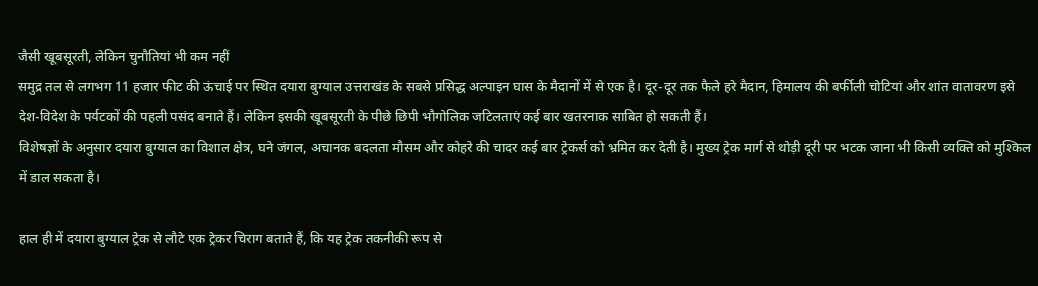जैसी खूबसूरती, लेकिन चुनौतियां भी कम नहीं
समुद्र तल से लगभग 11 हजार फीट की ऊंचाई पर स्थित दयारा बुग्याल उत्तराखंड के सबसे प्रसिद्ध अल्पाइन घास के मैदानों में से एक है। दूर-दूर तक फैले हरे मैदान, हिमालय की बर्फीली चोटियां और शांत वातावरण इसे देश-विदेश के पर्यटकों की पहली पसंद बनाते हैं। लेकिन इसकी खूबसूरती के पीछे छिपी भौगोलिक जटिलताएं कई बार खतरनाक साबित हो सकती हैं।
विशेषज्ञों के अनुसार दयारा बुग्याल का विशाल क्षेत्र, घने जंगल, अचानक बदलता मौसम और कोहरे की चादर कई बार ट्रेकर्स को भ्रमित कर देती है। मुख्य ट्रेक मार्ग से थोड़ी दूरी पर भटक जाना भी किसी व्यक्ति को मुश्किल में डाल सकता है।

हाल ही में दयारा बुग्याल ट्रेक से लौटे एक ट्रेकर चिराग बताते हैं, कि यह ट्रेक तकनीकी रूप से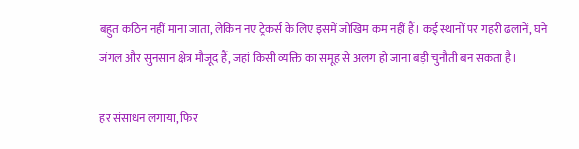बहुत कठिन नहीं माना जाता, लेकिन नए ट्रेकर्स के लिए इसमें जोखिम कम नहीं हैं। कई स्थानों पर गहरी ढलानें, घने जंगल और सुनसान क्षेत्र मौजूद हैं, जहां किसी व्यक्ति का समूह से अलग हो जाना बड़ी चुनौती बन सकता है।

हर संसाधन लगाया, फिर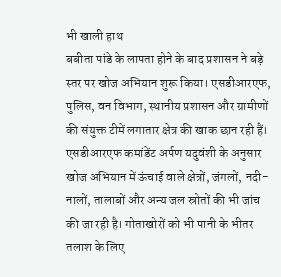भी खाली हाथ
बबीता पांडे के लापता होने के बाद प्रशासन ने बड़े स्तर पर खोज अभियान शुरू किया। एसडीआरएफ, पुलिस, वन विभाग, स्थानीय प्रशासन और ग्रामीणों की संयुक्त टीमें लगातार क्षेत्र की खाक छान रही हैं।
एसडीआरएफ कमांडेंट अर्पण यदुवंशी के अनुसार खोज अभियान में ऊंचाई वाले क्षेत्रों, जंगलों, नदी-नालों, तालाबों और अन्य जल स्रोतों की भी जांच की जा रही है। गोताखोरों को भी पानी के भीतर तलाश के लिए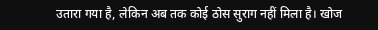उतारा गया है, लेकिन अब तक कोई ठोस सुराग नहीं मिला है। खोज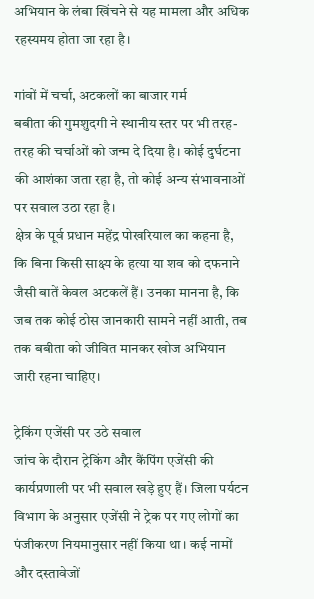अभियान के लंबा खिंचने से यह मामला और अधिक रहस्यमय होता जा रहा है।

गांवों में चर्चा, अटकलों का बाजार गर्म
बबीता की गुमशुदगी ने स्थानीय स्तर पर भी तरह-तरह की चर्चाओं को जन्म दे दिया है। कोई दुर्घटना की आशंका जता रहा है, तो कोई अन्य संभावनाओं पर सवाल उठा रहा है।
क्षेत्र के पूर्व प्रधान महेंद्र पोखरियाल का कहना है, कि बिना किसी साक्ष्य के हत्या या शव को दफनाने जैसी बातें केवल अटकलें हैं। उनका मानना है, कि जब तक कोई ठोस जानकारी सामने नहीं आती, तब तक बबीता को जीवित मानकर खोज अभियान जारी रहना चाहिए।

ट्रेकिंग एजेंसी पर उठे सवाल
जांच के दौरान ट्रेकिंग और कैंपिंग एजेंसी की कार्यप्रणाली पर भी सवाल खड़े हुए हैं। जिला पर्यटन विभाग के अनुसार एजेंसी ने ट्रेक पर गए लोगों का पंजीकरण नियमानुसार नहीं किया था। कई नामों और दस्तावेजों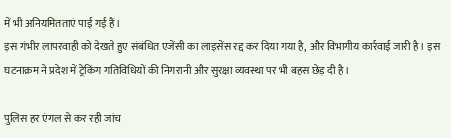में भी अनियमितताएं पाई गई हैं।
इस गंभीर लापरवाही को देखते हुए संबंधित एजेंसी का लाइसेंस रद्द कर दिया गया है, और विभागीय कार्रवाई जारी है। इस घटनाक्रम ने प्रदेश में ट्रेकिंग गतिविधियों की निगरानी और सुरक्षा व्यवस्था पर भी बहस छेड़ दी है।

पुलिस हर एंगल से कर रही जांच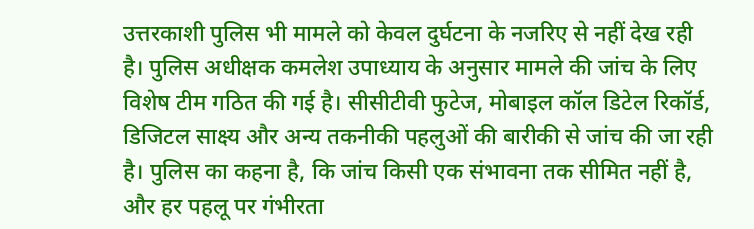उत्तरकाशी पुलिस भी मामले को केवल दुर्घटना के नजरिए से नहीं देख रही है। पुलिस अधीक्षक कमलेश उपाध्याय के अनुसार मामले की जांच के लिए विशेष टीम गठित की गई है। सीसीटीवी फुटेज, मोबाइल कॉल डिटेल रिकॉर्ड, डिजिटल साक्ष्य और अन्य तकनीकी पहलुओं की बारीकी से जांच की जा रही है। पुलिस का कहना है, कि जांच किसी एक संभावना तक सीमित नहीं है, और हर पहलू पर गंभीरता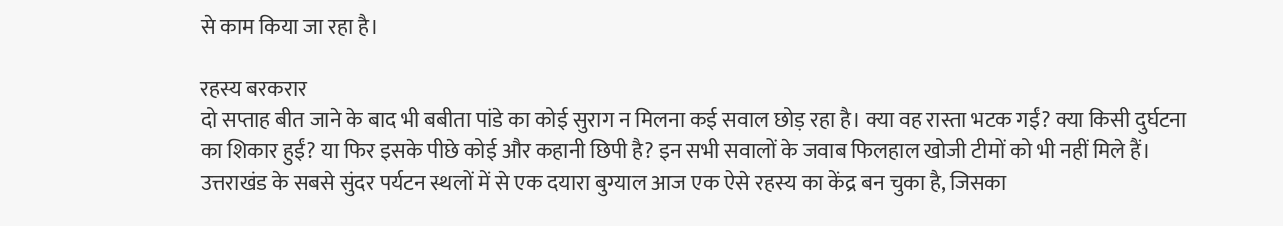से काम किया जा रहा है।

रहस्य बरकरार
दो सप्ताह बीत जाने के बाद भी बबीता पांडे का कोई सुराग न मिलना कई सवाल छोड़ रहा है। क्या वह रास्ता भटक गईं? क्या किसी दुर्घटना का शिकार हुईं? या फिर इसके पीछे कोई और कहानी छिपी है? इन सभी सवालों के जवाब फिलहाल खोजी टीमों को भी नहीं मिले हैं।
उत्तराखंड के सबसे सुंदर पर्यटन स्थलों में से एक दयारा बुग्याल आज एक ऐसे रहस्य का केंद्र बन चुका है, जिसका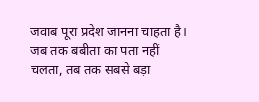जवाब पूरा प्रदेश जानना चाहता है। जब तक बबीता का पता नहीं चलता, तब तक सबसे बड़ा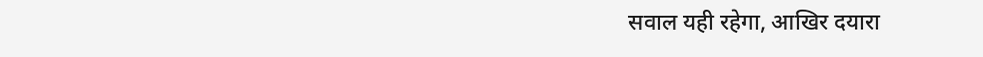सवाल यही रहेगा, आखिर दयारा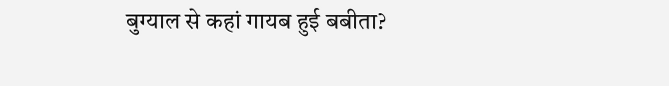बुग्याल से कहां गायब हुई बबीता?